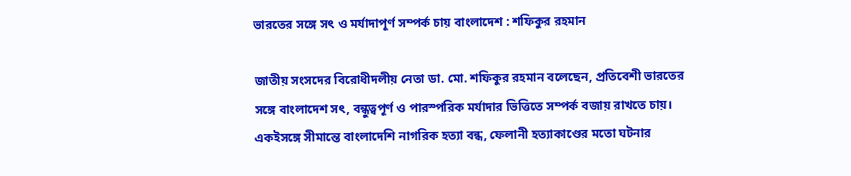ভারতের সঙ্গে সৎ ও মর্যাদাপূর্ণ সম্পর্ক চায় বাংলাদেশ : শফিকুর রহমান

জাতীয় সংসদের বিরোধীদলীয় নেতা ডা. মো. শফিকুর রহমান বলেছেন, প্রতিবেশী ভারতের সঙ্গে বাংলাদেশ সৎ, বন্ধুত্বপূর্ণ ও পারস্পরিক মর্যাদার ভিত্তিতে সম্পর্ক বজায় রাখতে চায়। একইসঙ্গে সীমান্তে বাংলাদেশি নাগরিক হত্যা বন্ধ, ফেলানী হত্যাকাণ্ডের মতো ঘটনার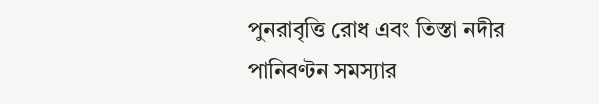পুনরাবৃত্তি রোধ এবং তিস্তা নদীর পানিবণ্টন সমস্যার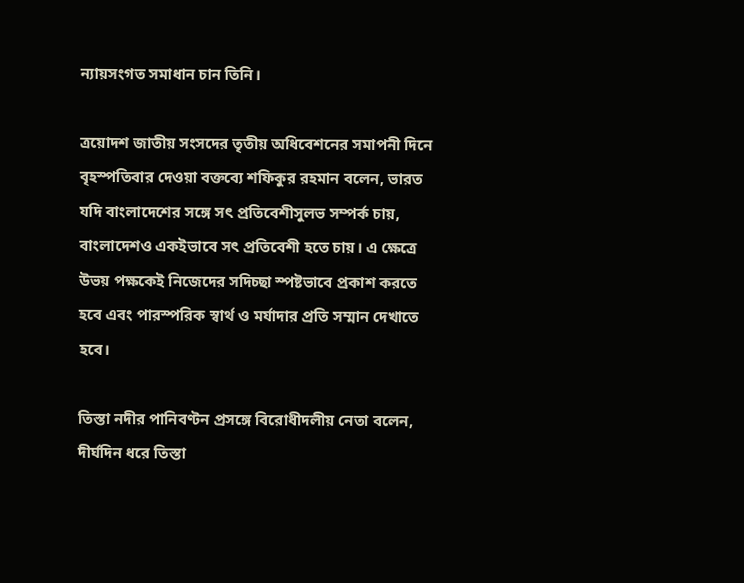ন্যায়সংগত সমাধান চান তিনি।

ত্রয়োদশ জাতীয় সংসদের তৃতীয় অধিবেশনের সমাপনী দিনে বৃহস্পতিবার দেওয়া বক্তব্যে শফিকুর রহমান বলেন, ভারত যদি বাংলাদেশের সঙ্গে সৎ প্রতিবেশীসুলভ সম্পর্ক চায়, বাংলাদেশও একইভাবে সৎ প্রতিবেশী হতে চায়। এ ক্ষেত্রে উভয় পক্ষকেই নিজেদের সদিচ্ছা স্পষ্টভাবে প্রকাশ করতে হবে এবং পারস্পরিক স্বার্থ ও মর্যাদার প্রতি সম্মান দেখাতে হবে।

তিস্তা নদীর পানিবণ্টন প্রসঙ্গে বিরোধীদলীয় নেতা বলেন, দীর্ঘদিন ধরে তিস্তা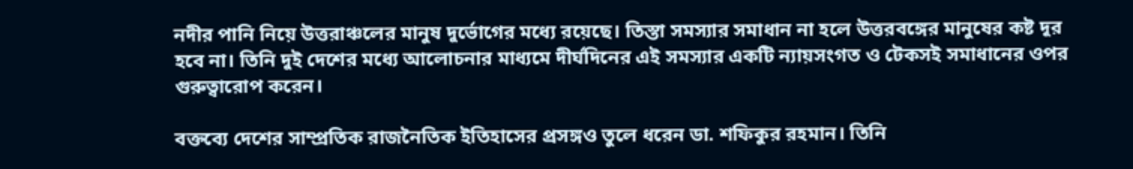নদীর পানি নিয়ে উত্তরাঞ্চলের মানুষ দুর্ভোগের মধ্যে রয়েছে। তিস্তা সমস্যার সমাধান না হলে উত্তরবঙ্গের মানুষের কষ্ট দূর হবে না। তিনি দুই দেশের মধ্যে আলোচনার মাধ্যমে দীর্ঘদিনের এই সমস্যার একটি ন্যায়সংগত ও টেকসই সমাধানের ওপর গুরুত্বারোপ করেন।

বক্তব্যে দেশের সাম্প্রতিক রাজনৈতিক ইতিহাসের প্রসঙ্গও তুলে ধরেন ডা. শফিকুর রহমান। তিনি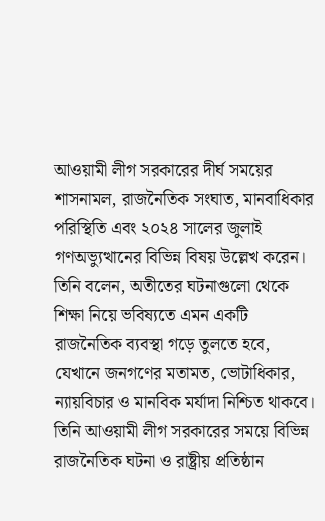আওয়ামী লীগ সরকারের দীর্ঘ সময়ের শাসনামল, রাজনৈতিক সংঘাত, মানবাধিকার পরিস্থিতি এবং ২০২৪ সালের জুলাই গণঅভ্যুত্থানের বিভিন্ন বিষয় উল্লেখ করেন। তিনি বলেন, অতীতের ঘটনাগুলো থেকে শিক্ষা নিয়ে ভবিষ্যতে এমন একটি রাজনৈতিক ব্যবস্থা গড়ে তুলতে হবে, যেখানে জনগণের মতামত, ভোটাধিকার, ন্যায়বিচার ও মানবিক মর্যাদা নিশ্চিত থাকবে। তিনি আওয়ামী লীগ সরকারের সময়ে বিভিন্ন রাজনৈতিক ঘটনা ও রাষ্ট্রীয় প্রতিষ্ঠান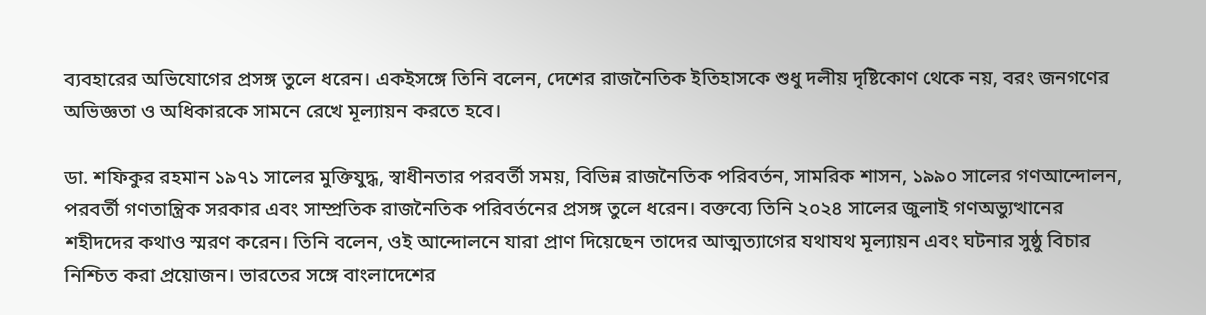ব্যবহারের অভিযোগের প্রসঙ্গ তুলে ধরেন। একইসঙ্গে তিনি বলেন, দেশের রাজনৈতিক ইতিহাসকে শুধু দলীয় দৃষ্টিকোণ থেকে নয়, বরং জনগণের অভিজ্ঞতা ও অধিকারকে সামনে রেখে মূল্যায়ন করতে হবে।

ডা. শফিকুর রহমান ১৯৭১ সালের মুক্তিযুদ্ধ, স্বাধীনতার পরবর্তী সময়, বিভিন্ন রাজনৈতিক পরিবর্তন, সামরিক শাসন, ১৯৯০ সালের গণআন্দোলন, পরবর্তী গণতান্ত্রিক সরকার এবং সাম্প্রতিক রাজনৈতিক পরিবর্তনের প্রসঙ্গ তুলে ধরেন। বক্তব্যে তিনি ২০২৪ সালের জুলাই গণঅভ্যুত্থানের শহীদদের কথাও স্মরণ করেন। তিনি বলেন, ওই আন্দোলনে যারা প্রাণ দিয়েছেন তাদের আত্মত্যাগের যথাযথ মূল্যায়ন এবং ঘটনার সুষ্ঠু বিচার নিশ্চিত করা প্রয়োজন। ভারতের সঙ্গে বাংলাদেশের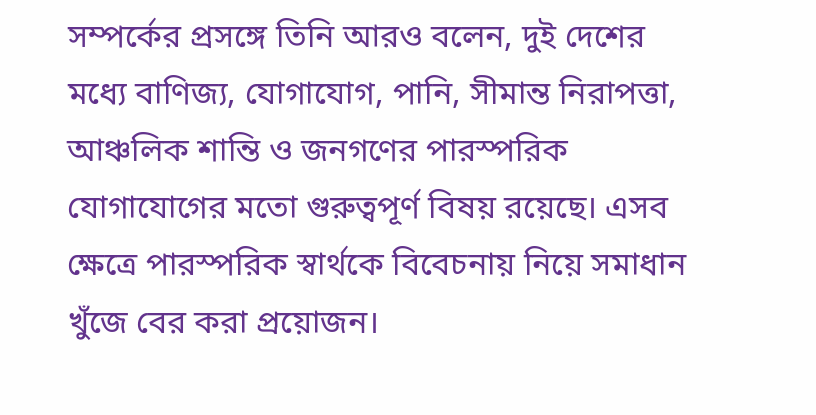সম্পর্কের প্রসঙ্গে তিনি আরও বলেন, দুই দেশের মধ্যে বাণিজ্য, যোগাযোগ, পানি, সীমান্ত নিরাপত্তা, আঞ্চলিক শান্তি ও জনগণের পারস্পরিক যোগাযোগের মতো গুরুত্বপূর্ণ বিষয় রয়েছে। এসব ক্ষেত্রে পারস্পরিক স্বার্থকে বিবেচনায় নিয়ে সমাধান খুঁজে বের করা প্রয়োজন।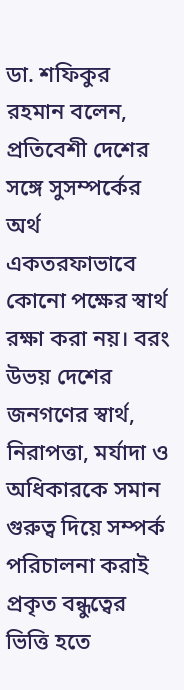ডা. শফিকুর রহমান বলেন, প্রতিবেশী দেশের সঙ্গে সুসম্পর্কের অর্থ একতরফাভাবে কোনো পক্ষের স্বার্থ রক্ষা করা নয়। বরং উভয় দেশের জনগণের স্বার্থ, নিরাপত্তা, মর্যাদা ও অধিকারকে সমান গুরুত্ব দিয়ে সম্পর্ক পরিচালনা করাই প্রকৃত বন্ধুত্বের ভিত্তি হতে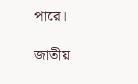পারে।

জাতীয়